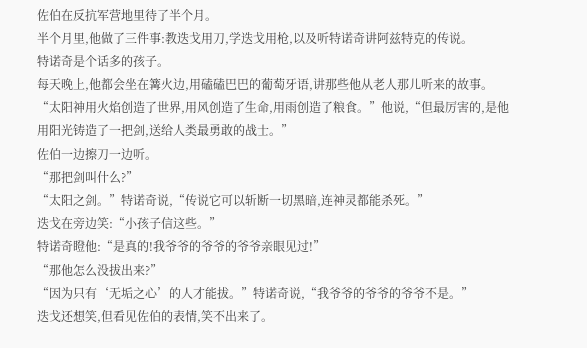佐伯在反抗军营地里待了半个月。
半个月里,他做了三件事:教迭戈用刀,学迭戈用枪,以及听特诺奇讲阿兹特克的传说。
特诺奇是个话多的孩子。
每天晚上,他都会坐在篝火边,用磕磕巴巴的葡萄牙语,讲那些他从老人那儿听来的故事。
“太阳神用火焰创造了世界,用风创造了生命,用雨创造了粮食。”他说,“但最厉害的,是他用阳光铸造了一把剑,送给人类最勇敢的战士。”
佐伯一边擦刀一边听。
“那把剑叫什么?”
“太阳之剑。”特诺奇说,“传说它可以斩断一切黑暗,连神灵都能杀死。”
迭戈在旁边笑:“小孩子信这些。”
特诺奇瞪他:“是真的!我爷爷的爷爷的爷爷亲眼见过!”
“那他怎么没拔出来?”
“因为只有‘无垢之心’的人才能拔。”特诺奇说,“我爷爷的爷爷的爷爷不是。”
迭戈还想笑,但看见佐伯的表情,笑不出来了。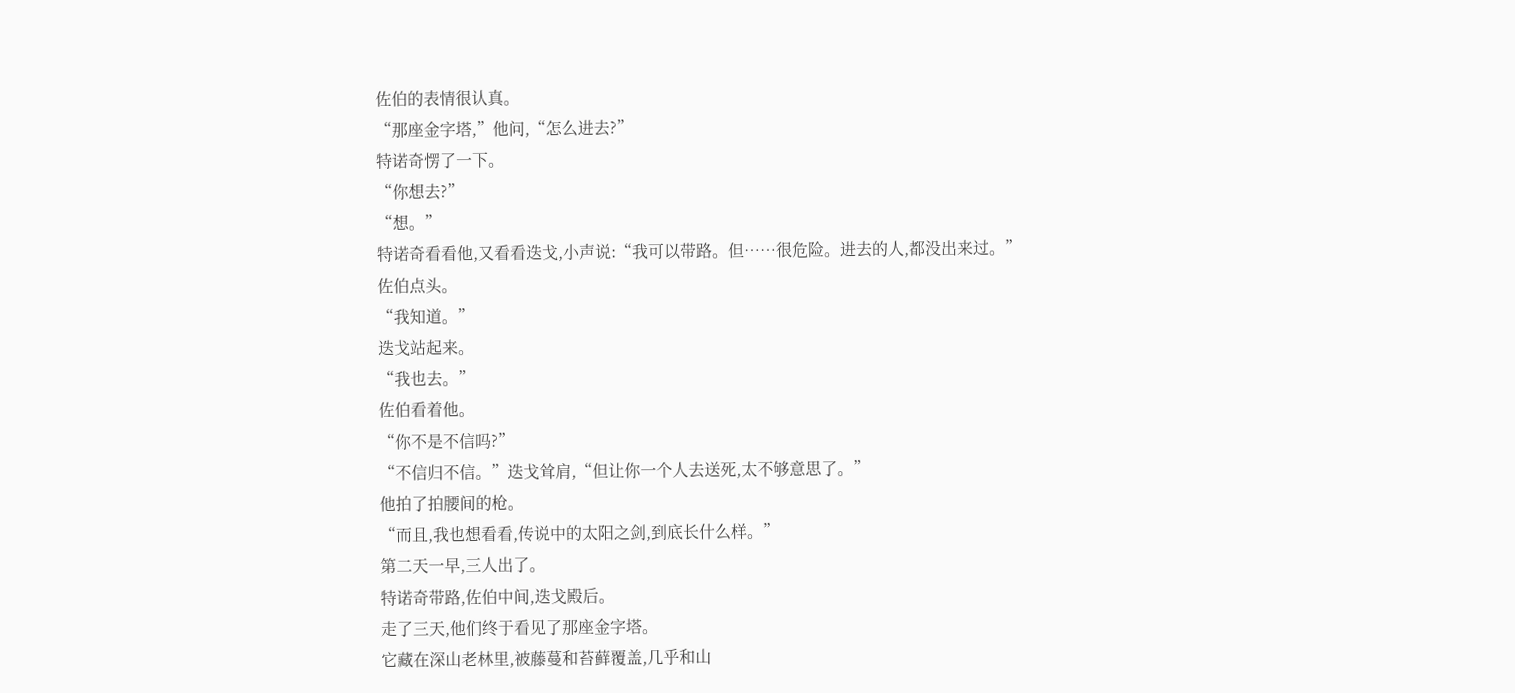佐伯的表情很认真。
“那座金字塔,”他问,“怎么进去?”
特诺奇愣了一下。
“你想去?”
“想。”
特诺奇看看他,又看看迭戈,小声说:“我可以带路。但……很危险。进去的人,都没出来过。”
佐伯点头。
“我知道。”
迭戈站起来。
“我也去。”
佐伯看着他。
“你不是不信吗?”
“不信归不信。”迭戈耸肩,“但让你一个人去送死,太不够意思了。”
他拍了拍腰间的枪。
“而且,我也想看看,传说中的太阳之剑,到底长什么样。”
第二天一早,三人出了。
特诺奇带路,佐伯中间,迭戈殿后。
走了三天,他们终于看见了那座金字塔。
它藏在深山老林里,被藤蔓和苔藓覆盖,几乎和山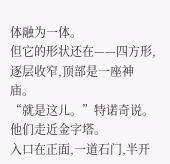体融为一体。
但它的形状还在——四方形,逐层收窄,顶部是一座神庙。
“就是这儿。”特诺奇说。
他们走近金字塔。
入口在正面,一道石门,半开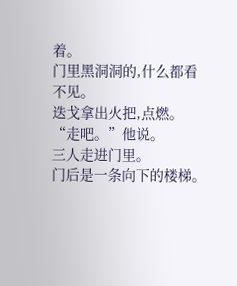着。
门里黑洞洞的,什么都看不见。
迭戈拿出火把,点燃。
“走吧。”他说。
三人走进门里。
门后是一条向下的楼梯。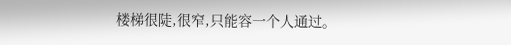楼梯很陡,很窄,只能容一个人通过。